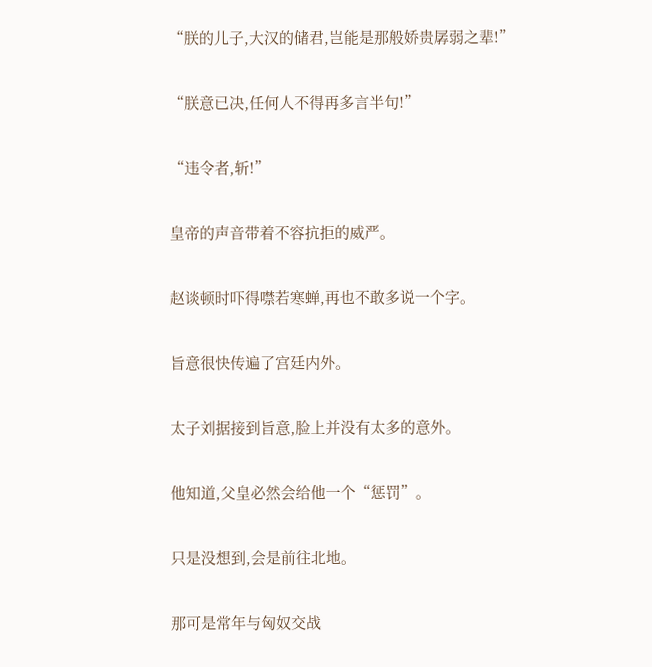“朕的儿子,大汉的储君,岂能是那般娇贵孱弱之辈!”

“朕意已决,任何人不得再多言半句!”

“违令者,斩!”

皇帝的声音带着不容抗拒的威严。

赵谈顿时吓得噤若寒蝉,再也不敢多说一个字。

旨意很快传遍了宫廷内外。

太子刘据接到旨意,脸上并没有太多的意外。

他知道,父皇必然会给他一个“惩罚”。

只是没想到,会是前往北地。

那可是常年与匈奴交战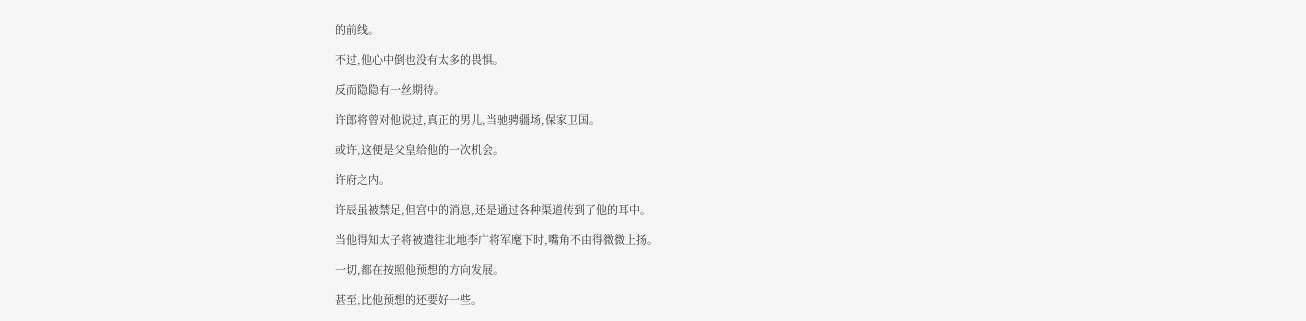的前线。

不过,他心中倒也没有太多的畏惧。

反而隐隐有一丝期待。

许郎将曾对他说过,真正的男儿,当驰骋疆场,保家卫国。

或许,这便是父皇给他的一次机会。

许府之内。

许辰虽被禁足,但宫中的消息,还是通过各种渠道传到了他的耳中。

当他得知太子将被遣往北地李广将军麾下时,嘴角不由得微微上扬。

一切,都在按照他预想的方向发展。

甚至,比他预想的还要好一些。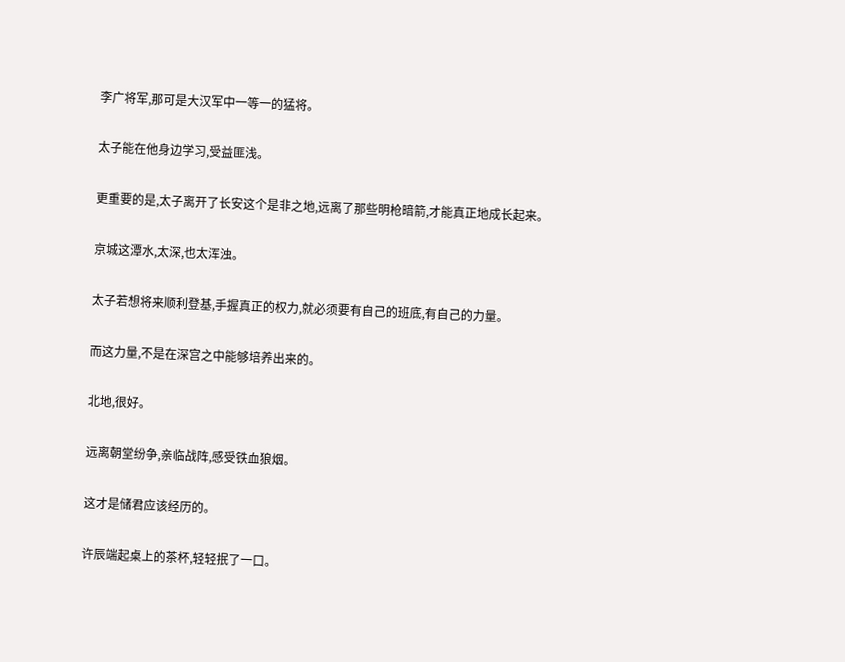李广将军,那可是大汉军中一等一的猛将。

太子能在他身边学习,受益匪浅。

更重要的是,太子离开了长安这个是非之地,远离了那些明枪暗箭,才能真正地成长起来。

京城这潭水,太深,也太浑浊。

太子若想将来顺利登基,手握真正的权力,就必须要有自己的班底,有自己的力量。

而这力量,不是在深宫之中能够培养出来的。

北地,很好。

远离朝堂纷争,亲临战阵,感受铁血狼烟。

这才是储君应该经历的。

许辰端起桌上的茶杯,轻轻抿了一口。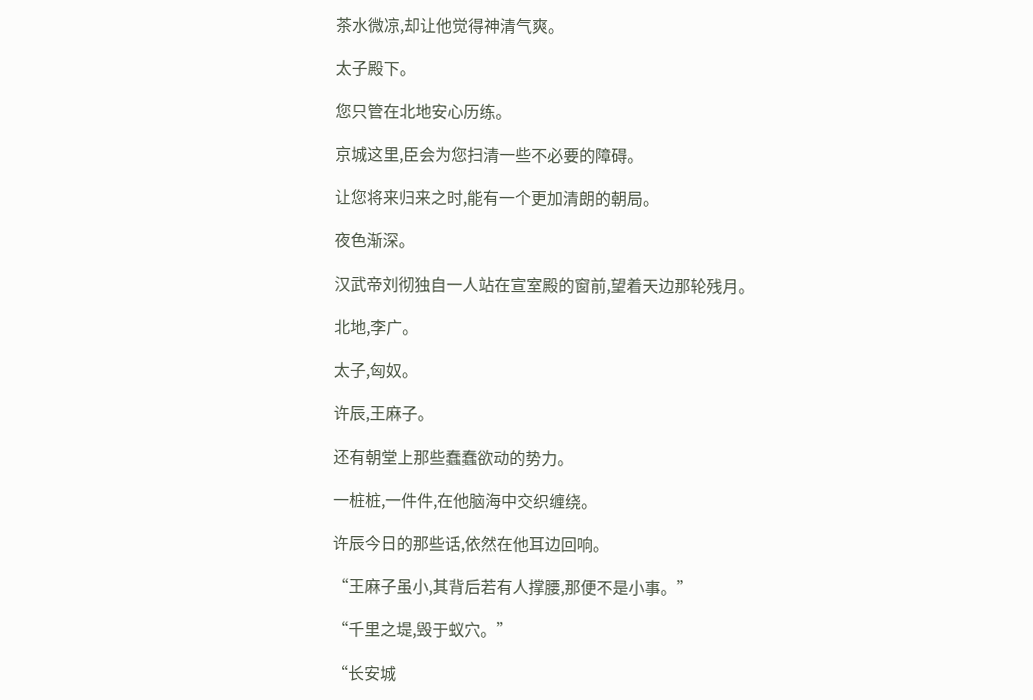茶水微凉,却让他觉得神清气爽。

太子殿下。

您只管在北地安心历练。

京城这里,臣会为您扫清一些不必要的障碍。

让您将来归来之时,能有一个更加清朗的朝局。

夜色渐深。

汉武帝刘彻独自一人站在宣室殿的窗前,望着天边那轮残月。

北地,李广。

太子,匈奴。

许辰,王麻子。

还有朝堂上那些蠢蠢欲动的势力。

一桩桩,一件件,在他脑海中交织缠绕。

许辰今日的那些话,依然在他耳边回响。

“王麻子虽小,其背后若有人撑腰,那便不是小事。”

“千里之堤,毁于蚁穴。”

“长安城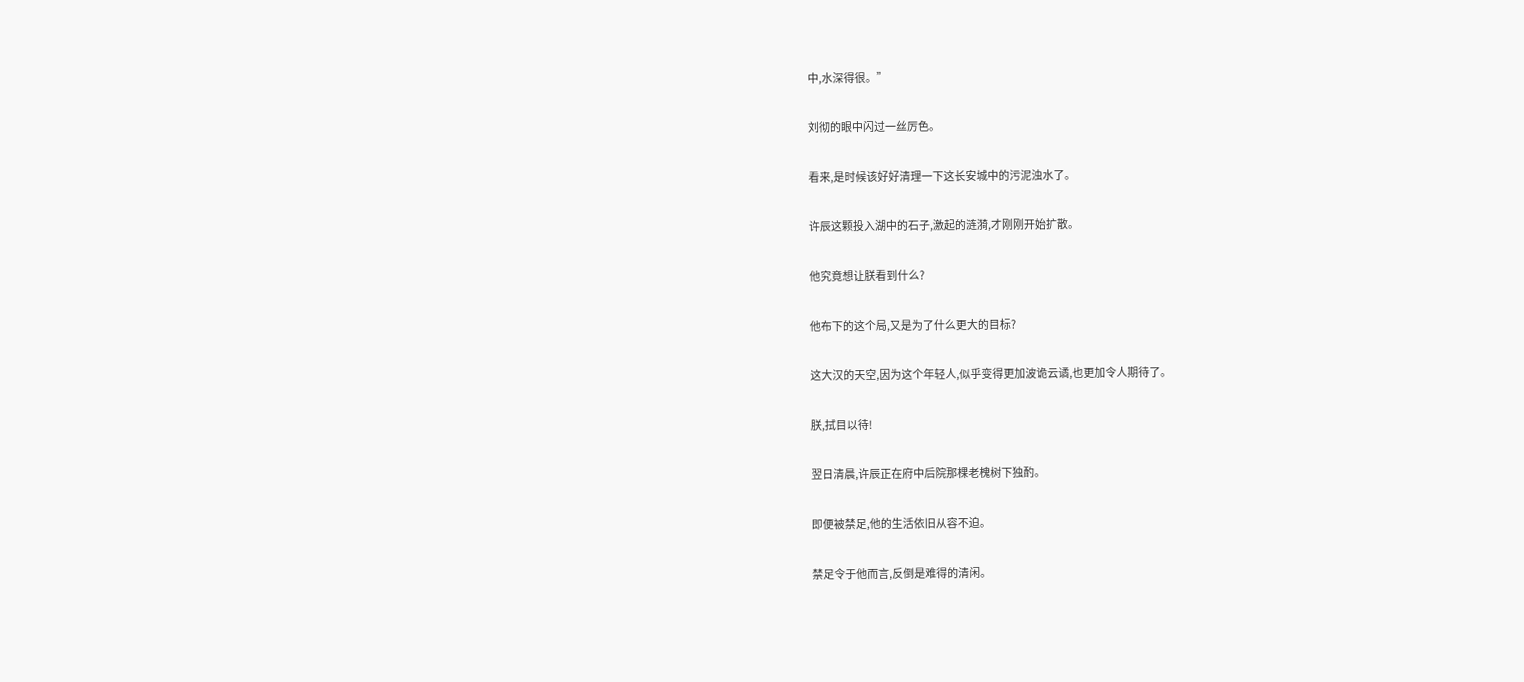中,水深得很。”

刘彻的眼中闪过一丝厉色。

看来,是时候该好好清理一下这长安城中的污泥浊水了。

许辰这颗投入湖中的石子,激起的涟漪,才刚刚开始扩散。

他究竟想让朕看到什么?

他布下的这个局,又是为了什么更大的目标?

这大汉的天空,因为这个年轻人,似乎变得更加波诡云谲,也更加令人期待了。

朕,拭目以待!

翌日清晨,许辰正在府中后院那棵老槐树下独酌。

即便被禁足,他的生活依旧从容不迫。

禁足令于他而言,反倒是难得的清闲。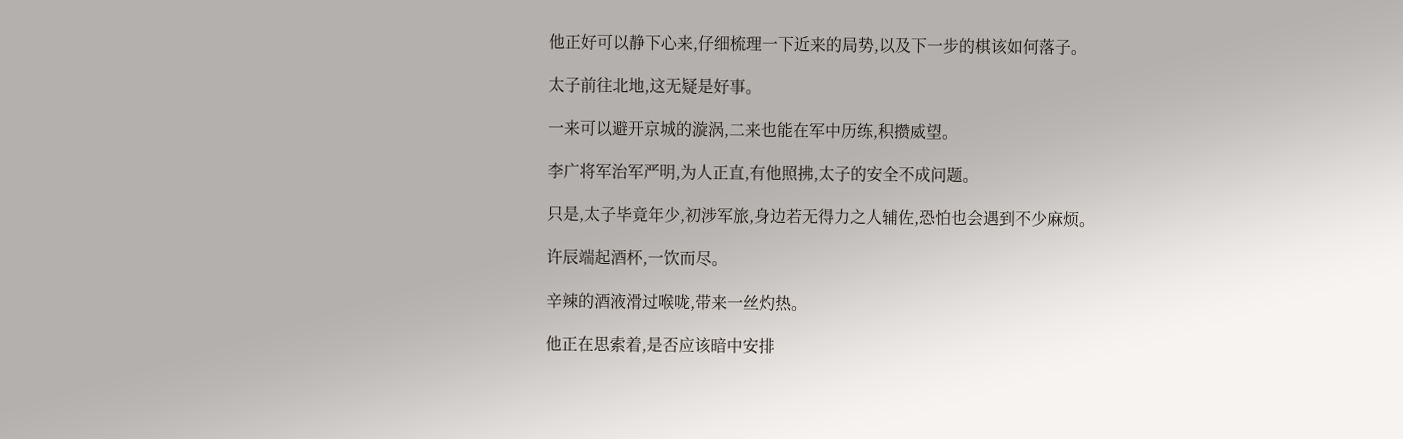他正好可以静下心来,仔细梳理一下近来的局势,以及下一步的棋该如何落子。

太子前往北地,这无疑是好事。

一来可以避开京城的漩涡,二来也能在军中历练,积攒威望。

李广将军治军严明,为人正直,有他照拂,太子的安全不成问题。

只是,太子毕竟年少,初涉军旅,身边若无得力之人辅佐,恐怕也会遇到不少麻烦。

许辰端起酒杯,一饮而尽。

辛辣的酒液滑过喉咙,带来一丝灼热。

他正在思索着,是否应该暗中安排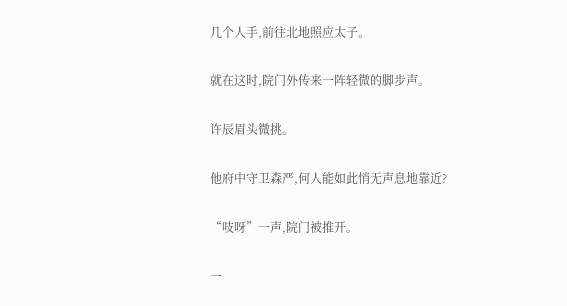几个人手,前往北地照应太子。

就在这时,院门外传来一阵轻微的脚步声。

许辰眉头微挑。

他府中守卫森严,何人能如此悄无声息地靠近?

“吱呀”一声,院门被推开。

一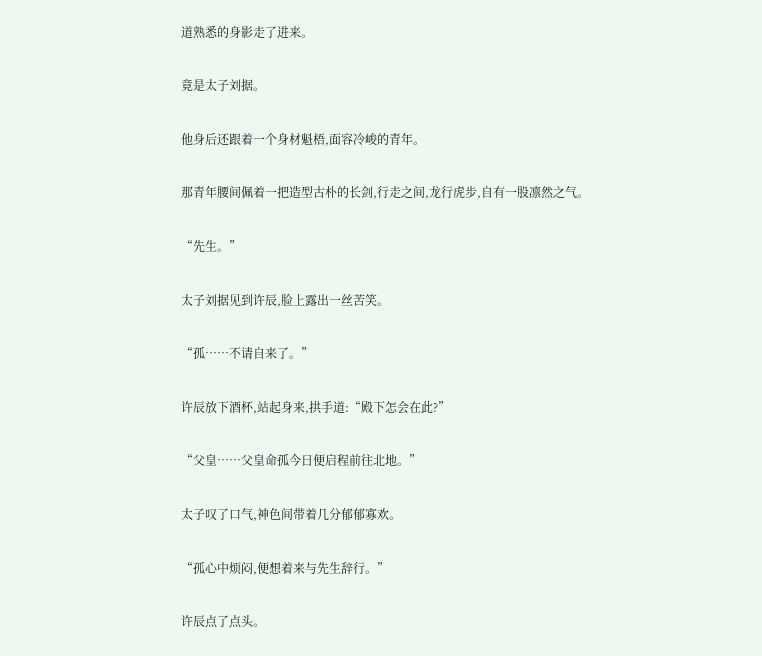道熟悉的身影走了进来。

竟是太子刘据。

他身后还跟着一个身材魁梧,面容冷峻的青年。

那青年腰间佩着一把造型古朴的长剑,行走之间,龙行虎步,自有一股凛然之气。

“先生。”

太子刘据见到许辰,脸上露出一丝苦笑。

“孤……不请自来了。”

许辰放下酒杯,站起身来,拱手道:“殿下怎会在此?”

“父皇……父皇命孤今日便启程前往北地。”

太子叹了口气,神色间带着几分郁郁寡欢。

“孤心中烦闷,便想着来与先生辞行。”

许辰点了点头。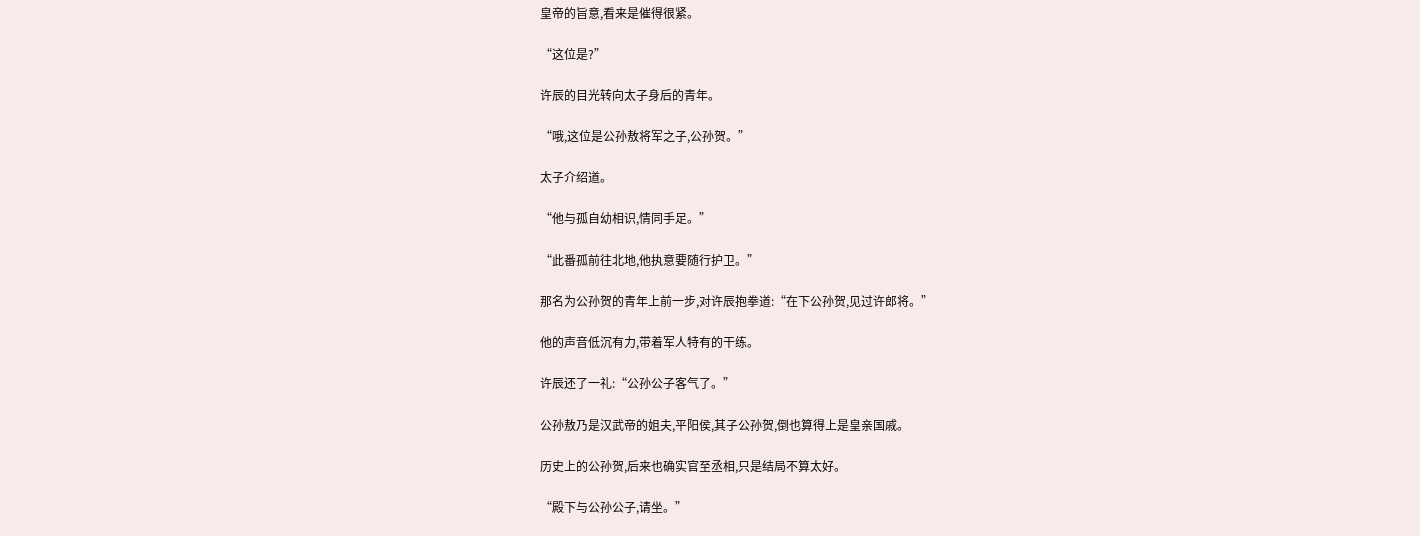皇帝的旨意,看来是催得很紧。

“这位是?”

许辰的目光转向太子身后的青年。

“哦,这位是公孙敖将军之子,公孙贺。”

太子介绍道。

“他与孤自幼相识,情同手足。”

“此番孤前往北地,他执意要随行护卫。”

那名为公孙贺的青年上前一步,对许辰抱拳道:“在下公孙贺,见过许郎将。”

他的声音低沉有力,带着军人特有的干练。

许辰还了一礼:“公孙公子客气了。”

公孙敖乃是汉武帝的姐夫,平阳侯,其子公孙贺,倒也算得上是皇亲国戚。

历史上的公孙贺,后来也确实官至丞相,只是结局不算太好。

“殿下与公孙公子,请坐。”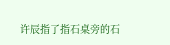许辰指了指石桌旁的石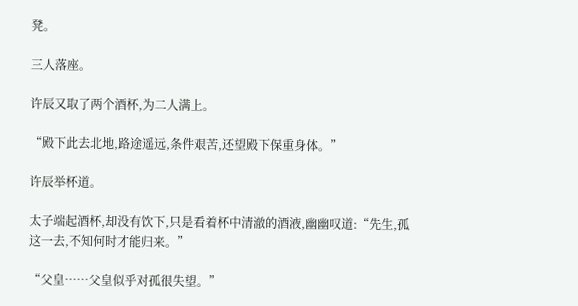凳。

三人落座。

许辰又取了两个酒杯,为二人满上。

“殿下此去北地,路途遥远,条件艰苦,还望殿下保重身体。”

许辰举杯道。

太子端起酒杯,却没有饮下,只是看着杯中清澈的酒液,幽幽叹道:“先生,孤这一去,不知何时才能归来。”

“父皇……父皇似乎对孤很失望。”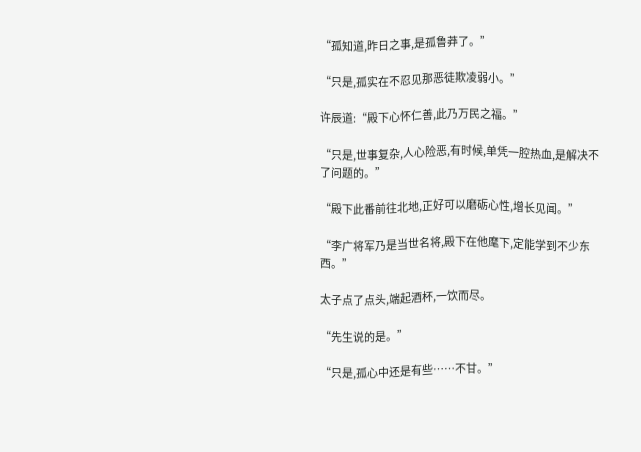“孤知道,昨日之事,是孤鲁莽了。”

“只是,孤实在不忍见那恶徒欺凌弱小。”

许辰道:“殿下心怀仁善,此乃万民之福。”

“只是,世事复杂,人心险恶,有时候,单凭一腔热血,是解决不了问题的。”

“殿下此番前往北地,正好可以磨砺心性,增长见闻。”

“李广将军乃是当世名将,殿下在他麾下,定能学到不少东西。”

太子点了点头,端起酒杯,一饮而尽。

“先生说的是。”

“只是,孤心中还是有些……不甘。”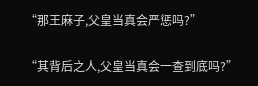“那王麻子,父皇当真会严惩吗?”

“其背后之人,父皇当真会一查到底吗?”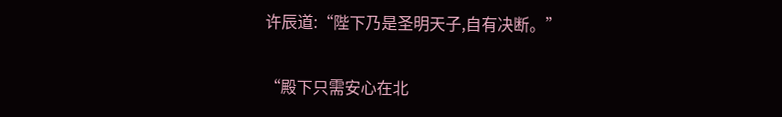许辰道:“陛下乃是圣明天子,自有决断。”

“殿下只需安心在北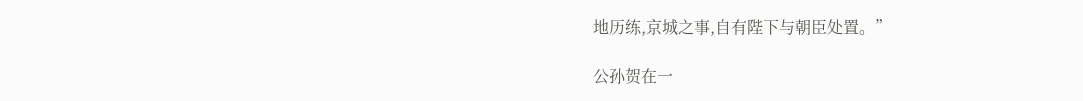地历练,京城之事,自有陛下与朝臣处置。”

公孙贺在一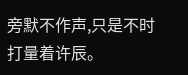旁默不作声,只是不时打量着许辰。